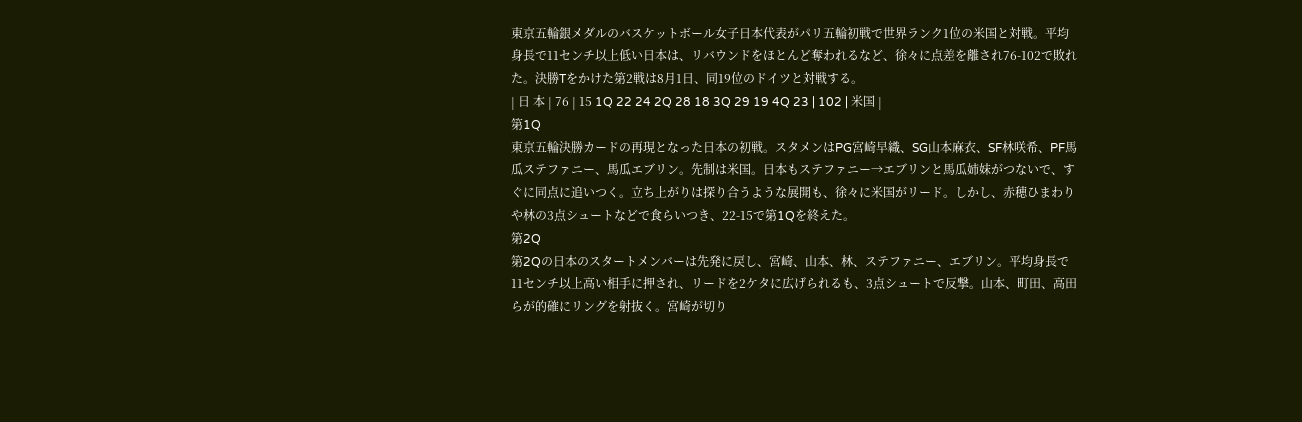東京五輪銀メダルのバスケットボール女子日本代表がパリ五輪初戦で世界ランク1位の米国と対戦。平均身長で11センチ以上低い日本は、リバウンドをほとんど奪われるなど、徐々に点差を離され76-102で敗れた。決勝Tをかけた第2戦は8月1日、同19位のドイツと対戦する。
| 日 本 | 76 | 15 1Q 22 24 2Q 28 18 3Q 29 19 4Q 23 | 102 | 米国 |
第1Q
東京五輪決勝カードの再現となった日本の初戦。スタメンはPG宮崎早織、SG山本麻衣、SF林咲希、PF馬瓜ステファニー、馬瓜エブリン。先制は米国。日本もステファニー→エブリンと馬瓜姉妹がつないで、すぐに同点に追いつく。立ち上がりは探り合うような展開も、徐々に米国がリード。しかし、赤穂ひまわりや林の3点シュートなどで食らいつき、22-15で第1Qを終えた。
第2Q
第2Qの日本のスタートメンバーは先発に戻し、宮崎、山本、林、ステファニー、エブリン。平均身長で11センチ以上高い相手に押され、リードを2ケタに広げられるも、3点シュートで反撃。山本、町田、高田らが的確にリングを射抜く。宮崎が切り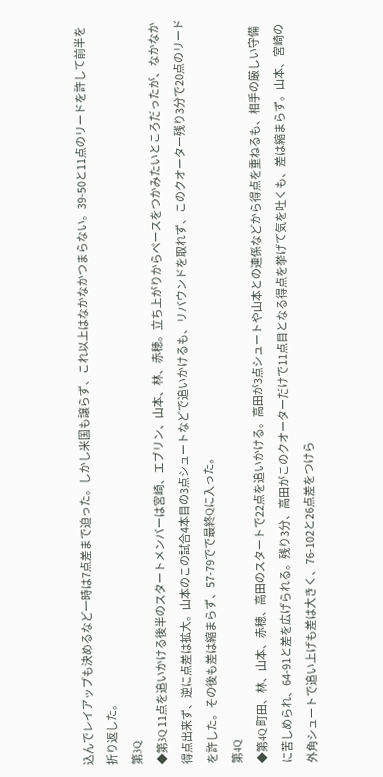込んでレイアップも決めるなど一時は7点差まで迫った。しかし米国も譲らず、これ以上はなかなかつまらない。39-50と11点のリードを許して前半を折り返した。
第3Q
◆第3Q 11点を追いかける後半のスタートメンバーは宮崎、エブリン、山本、林、赤穂。立ち上がりからペースをつかみたいところだったが、なかなか得点出来ず、逆に点差は拡大。山本のこの試合4本目の3点シュートなどで追いかけるも、リバウンドを取れず、このクオーター残り3分で20点のリードを許した。その後も差は縮まらず、57-79でで最終Qに入った。
第4Q
◆第4Q 町田、林、山本、赤穂、高田のスタートで22点を追いかける。高田が3点シュートや山本との連係などから得点を重ねるも、相手の厳しい守備に苦しめられ、64-91と差を広げられる。残り3分、高田がこのクオーターだけで11点目となる得点を挙げて気を吐くも、差は縮まらず。山本、宮崎の外角シュートで追い上げも差は大きく、76-102と26点差をつけら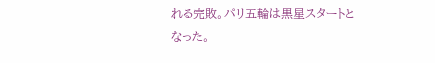れる完敗。パリ五輪は黒星スタートとなった。